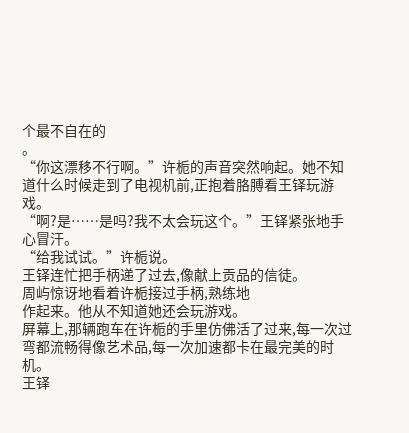个最不自在的
。
“你这漂移不行啊。”许栀的声音突然响起。她不知道什么时候走到了电视机前,正抱着胳膊看王铎玩游戏。
“啊?是……是吗?我不太会玩这个。”王铎紧张地手心冒汗。
“给我试试。”许栀说。
王铎连忙把手柄递了过去,像献上贡品的信徒。
周屿惊讶地看着许栀接过手柄,熟练地
作起来。他从不知道她还会玩游戏。
屏幕上,那辆跑车在许栀的手里仿佛活了过来,每一次过弯都流畅得像艺术品,每一次加速都卡在最完美的时机。
王铎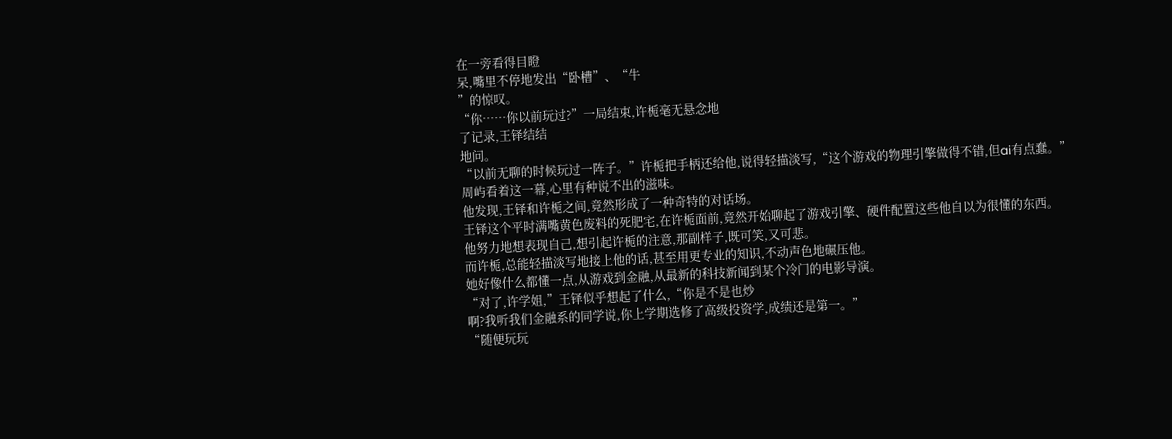在一旁看得目瞪
呆,嘴里不停地发出“卧槽”、“牛
”的惊叹。
“你……你以前玩过?”一局结束,许栀毫无悬念地
了记录,王铎结结
地问。
“以前无聊的时候玩过一阵子。”许栀把手柄还给他,说得轻描淡写,“这个游戏的物理引擎做得不错,但ai有点蠢。”
周屿看着这一幕,心里有种说不出的滋味。
他发现,王铎和许栀之间,竟然形成了一种奇特的对话场。
王铎这个平时满嘴黄色废料的死肥宅,在许栀面前,竟然开始聊起了游戏引擎、硬件配置这些他自以为很懂的东西。
他努力地想表现自己,想引起许栀的注意,那副样子,既可笑,又可悲。
而许栀,总能轻描淡写地接上他的话,甚至用更专业的知识,不动声色地碾压他。
她好像什么都懂一点,从游戏到金融,从最新的科技新闻到某个冷门的电影导演。
“对了,许学姐,”王铎似乎想起了什么,“你是不是也炒
啊?我听我们金融系的同学说,你上学期选修了高级投资学,成绩还是第一。”
“随便玩玩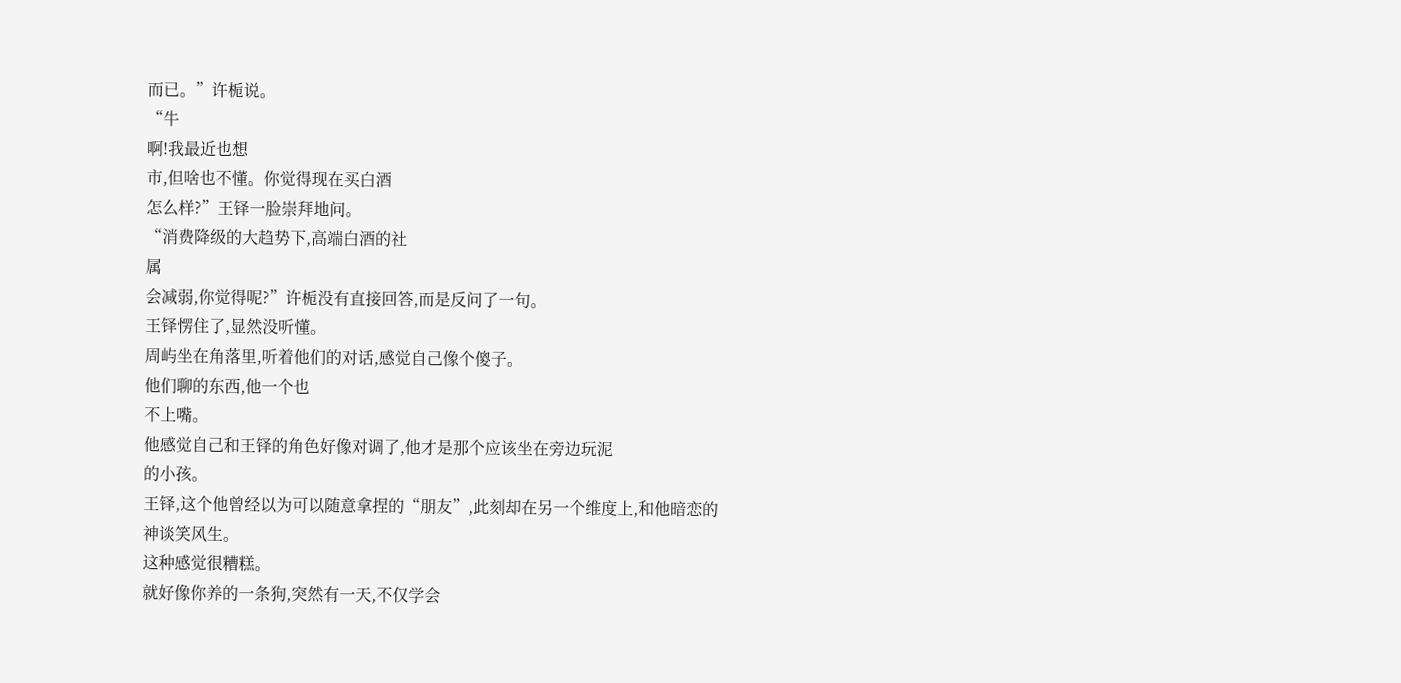而已。”许栀说。
“牛
啊!我最近也想
市,但啥也不懂。你觉得现在买白酒
怎么样?”王铎一脸崇拜地问。
“消费降级的大趋势下,高端白酒的社
属
会减弱,你觉得呢?”许栀没有直接回答,而是反问了一句。
王铎愣住了,显然没听懂。
周屿坐在角落里,听着他们的对话,感觉自己像个傻子。
他们聊的东西,他一个也
不上嘴。
他感觉自己和王铎的角色好像对调了,他才是那个应该坐在旁边玩泥
的小孩。
王铎,这个他曾经以为可以随意拿捏的“朋友”,此刻却在另一个维度上,和他暗恋的
神谈笑风生。
这种感觉很糟糕。
就好像你养的一条狗,突然有一天,不仅学会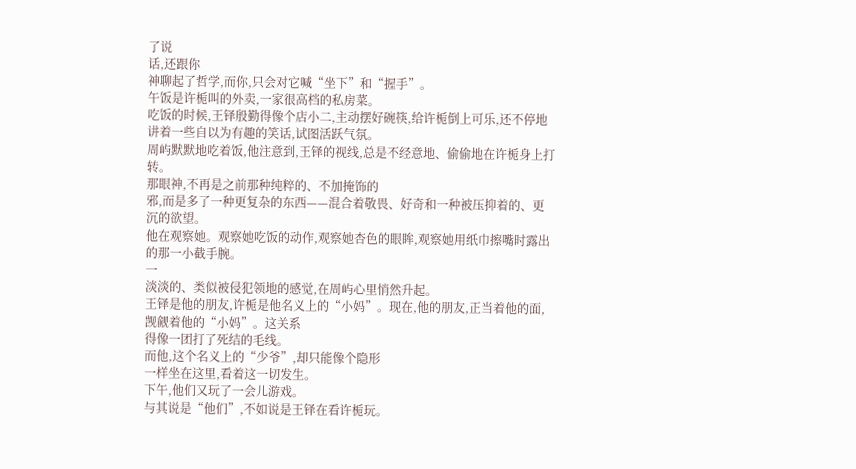了说
话,还跟你
神聊起了哲学,而你,只会对它喊“坐下”和“握手”。
午饭是许栀叫的外卖,一家很高档的私房菜。
吃饭的时候,王铎殷勤得像个店小二,主动摆好碗筷,给许栀倒上可乐,还不停地讲着一些自以为有趣的笑话,试图活跃气氛。
周屿默默地吃着饭,他注意到,王铎的视线,总是不经意地、偷偷地在许栀身上打转。
那眼神,不再是之前那种纯粹的、不加掩饰的
邪,而是多了一种更复杂的东西——混合着敬畏、好奇和一种被压抑着的、更
沉的欲望。
他在观察她。观察她吃饭的动作,观察她杏色的眼眸,观察她用纸巾擦嘴时露出的那一小截手腕。
一
淡淡的、类似被侵犯领地的感觉,在周屿心里悄然升起。
王铎是他的朋友,许栀是他名义上的“小妈”。现在,他的朋友,正当着他的面,觊觎着他的“小妈”。这关系
得像一团打了死结的毛线。
而他,这个名义上的“少爷”,却只能像个隐形
一样坐在这里,看着这一切发生。
下午,他们又玩了一会儿游戏。
与其说是“他们”,不如说是王铎在看许栀玩。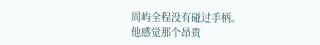周屿全程没有碰过手柄。
他感觉那个昂贵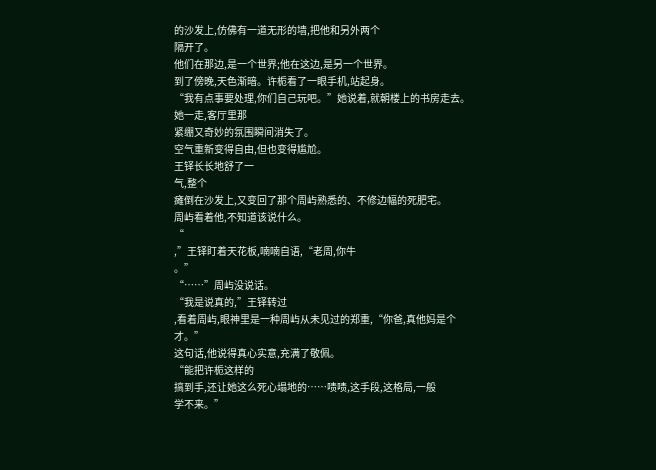的沙发上,仿佛有一道无形的墙,把他和另外两个
隔开了。
他们在那边,是一个世界;他在这边,是另一个世界。
到了傍晚,天色渐暗。许栀看了一眼手机,站起身。
“我有点事要处理,你们自己玩吧。”她说着,就朝楼上的书房走去。
她一走,客厅里那
紧绷又奇妙的氛围瞬间消失了。
空气重新变得自由,但也变得尴尬。
王铎长长地舒了一
气,整个
瘫倒在沙发上,又变回了那个周屿熟悉的、不修边幅的死肥宅。
周屿看着他,不知道该说什么。
“
,”王铎盯着天花板,喃喃自语,“老周,你牛
。”
“……”周屿没说话。
“我是说真的,”王铎转过
,看着周屿,眼神里是一种周屿从未见过的郑重,“你爸,真他妈是个
才。”
这句话,他说得真心实意,充满了敬佩。
“能把许栀这样的
搞到手,还让她这么死心塌地的……啧啧,这手段,这格局,一般
学不来。”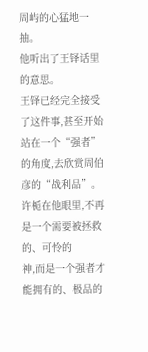周屿的心猛地一抽。
他听出了王铎话里的意思。
王铎已经完全接受了这件事,甚至开始站在一个“强者”的角度,去欣赏周伯彦的“战利品”。
许栀在他眼里,不再是一个需要被拯救的、可怜的
神,而是一个强者才能拥有的、极品的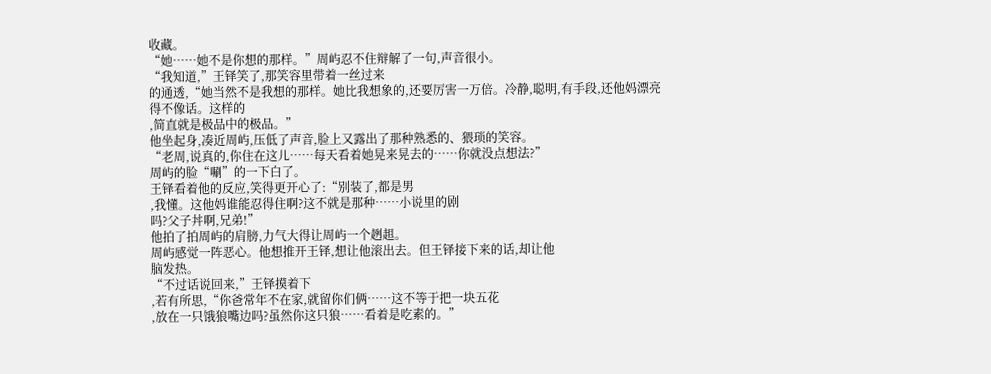收藏。
“她……她不是你想的那样。”周屿忍不住辩解了一句,声音很小。
“我知道,”王铎笑了,那笑容里带着一丝过来
的通透,“她当然不是我想的那样。她比我想象的,还要厉害一万倍。冷静,聪明,有手段,还他妈漂亮得不像话。这样的
,简直就是极品中的极品。”
他坐起身,凑近周屿,压低了声音,脸上又露出了那种熟悉的、猥琐的笑容。
“老周,说真的,你住在这儿……每天看着她晃来晃去的……你就没点想法?”
周屿的脸“唰”的一下白了。
王铎看着他的反应,笑得更开心了:“别装了,都是男
,我懂。这他妈谁能忍得住啊?这不就是那种……小说里的剧
吗?父子丼啊,兄弟!”
他拍了拍周屿的肩膀,力气大得让周屿一个趔趄。
周屿感觉一阵恶心。他想推开王铎,想让他滚出去。但王铎接下来的话,却让他
脑发热。
“不过话说回来,”王铎摸着下
,若有所思,“你爸常年不在家,就留你们俩……这不等于把一块五花
,放在一只饿狼嘴边吗?虽然你这只狼……看着是吃素的。”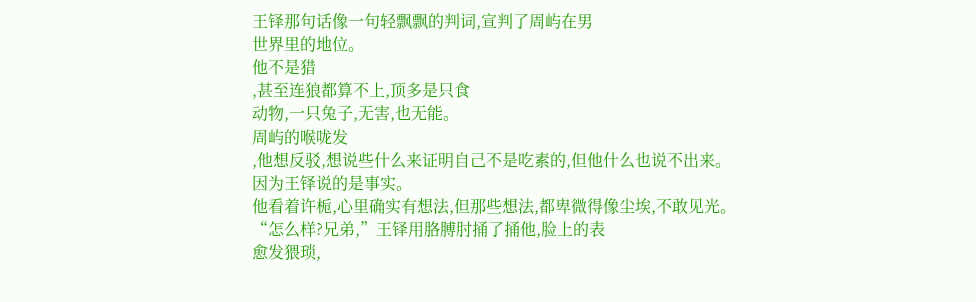王铎那句话像一句轻飘飘的判词,宣判了周屿在男
世界里的地位。
他不是猎
,甚至连狼都算不上,顶多是只食
动物,一只兔子,无害,也无能。
周屿的喉咙发
,他想反驳,想说些什么来证明自己不是吃素的,但他什么也说不出来。
因为王铎说的是事实。
他看着许栀,心里确实有想法,但那些想法,都卑微得像尘埃,不敢见光。
“怎么样?兄弟,”王铎用胳膊肘捅了捅他,脸上的表
愈发猥琐,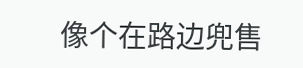像个在路边兜售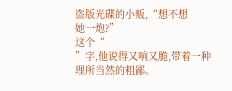盗版光碟的小贩,“想不想
她一炮?”
这个“
”字,他说得又响又脆,带着一种理所当然的粗鄙。